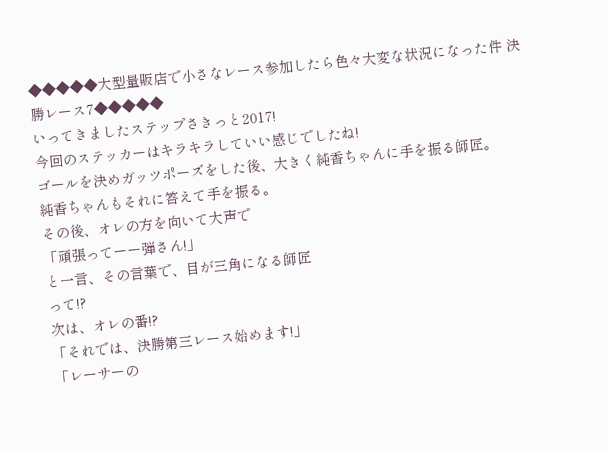◆◆◆◆◆大型量販店で小さなレース参加したら色々大変な状況になった件 決勝レース7◆◆◆◆◆
いってきましたステップさきっと2017!
今回のステッカーはキラキラしていい感じでしたね!
ゴールを決めガッツポーズをした後、大きく純香ちゃんに手を振る師匠。
純香ちゃんもそれに答えて手を振る。
その後、オレの方を向いて大声で
「頑張ってーー弾さん!」
と一言、その言葉で、目が三角になる師匠
って!?
次は、オレの番!?
「それでは、決勝第三レース始めます!」
「レーサーの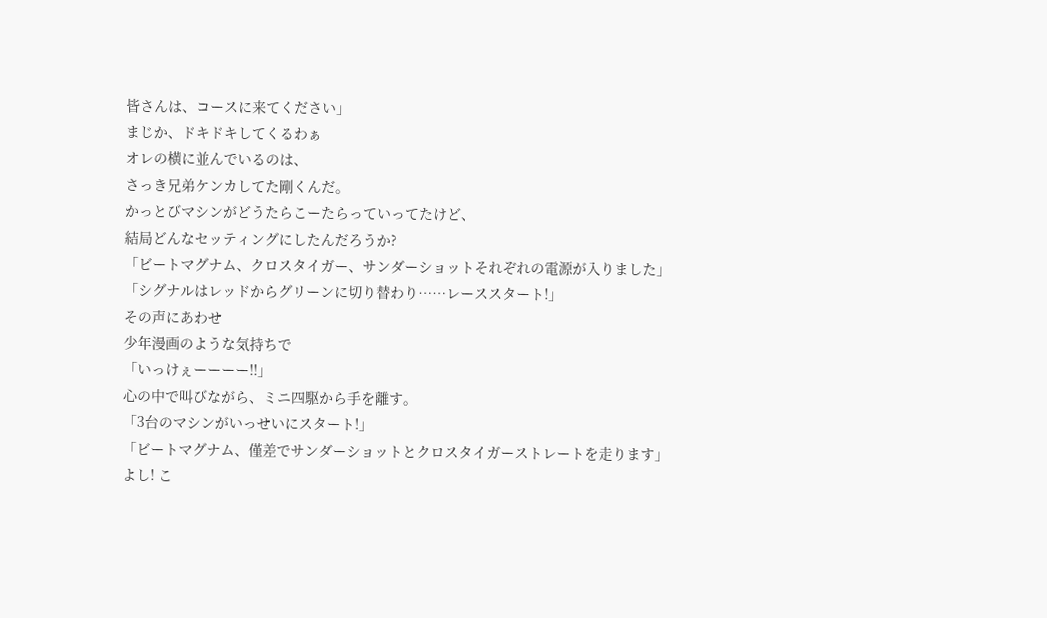皆さんは、コースに来てください」
まじか、ドキドキしてくるわぁ
オレの横に並んでいるのは、
さっき兄弟ケンカしてた剛くんだ。
かっとびマシンがどうたらこーたらっていってたけど、
結局どんなセッティングにしたんだろうか?
「ビートマグナム、クロスタイガー、サンダーショットそれぞれの電源が入りました」
「シグナルはレッドからグリーンに切り替わり……レーススタート!」
その声にあわせ
少年漫画のような気持ちで
「いっけぇーーーー!!」
心の中で叫びながら、ミニ四駆から手を離す。
「3台のマシンがいっせいにスタート!」
「ビートマグナム、僅差でサンダーショットとクロスタイガーストレートを走ります」
よし! こ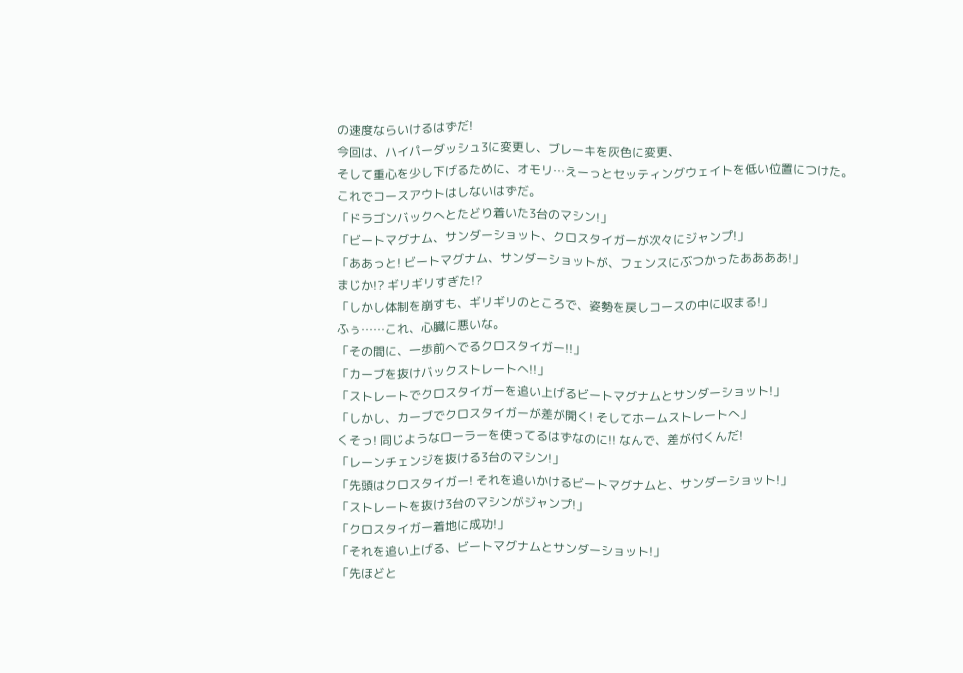の速度ならいけるはずだ!
今回は、ハイパーダッシュ3に変更し、ブレーキを灰色に変更、
そして重心を少し下げるために、オモリ…えーっとセッティングウェイトを低い位置につけた。
これでコースアウトはしないはずだ。
「ドラゴンバックへとたどり着いた3台のマシン!」
「ビートマグナム、サンダーショット、クロスタイガーが次々にジャンプ!」
「ああっと! ビートマグナム、サンダーショットが、フェンスにぶつかったああああ!」
まじか!? ギリギリすぎた!?
「しかし体制を崩すも、ギリギリのところで、姿勢を戻しコースの中に収まる!」
ふぅ……これ、心臓に悪いな。
「その間に、一歩前へでるクロスタイガー!!」
「カーブを抜けバックストレートへ!!」
「ストレートでクロスタイガーを追い上げるビートマグナムとサンダーショット!」
「しかし、カーブでクロスタイガーが差が開く! そしてホームストレートへ」
くそっ! 同じようなローラーを使ってるはずなのに!! なんで、差が付くんだ!
「レーンチェンジを抜ける3台のマシン!」
「先頭はクロスタイガー! それを追いかけるビートマグナムと、サンダーショット!」
「ストレートを抜け3台のマシンがジャンプ!」
「クロスタイガー着地に成功!」
「それを追い上げる、ビートマグナムとサンダーショット!」
「先ほどと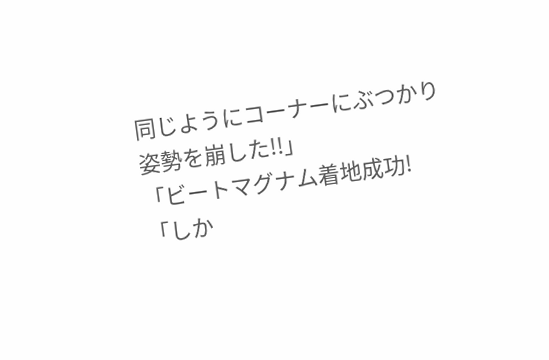同じようにコーナーにぶつかり姿勢を崩した!!」
「ビートマグナム着地成功!
「しか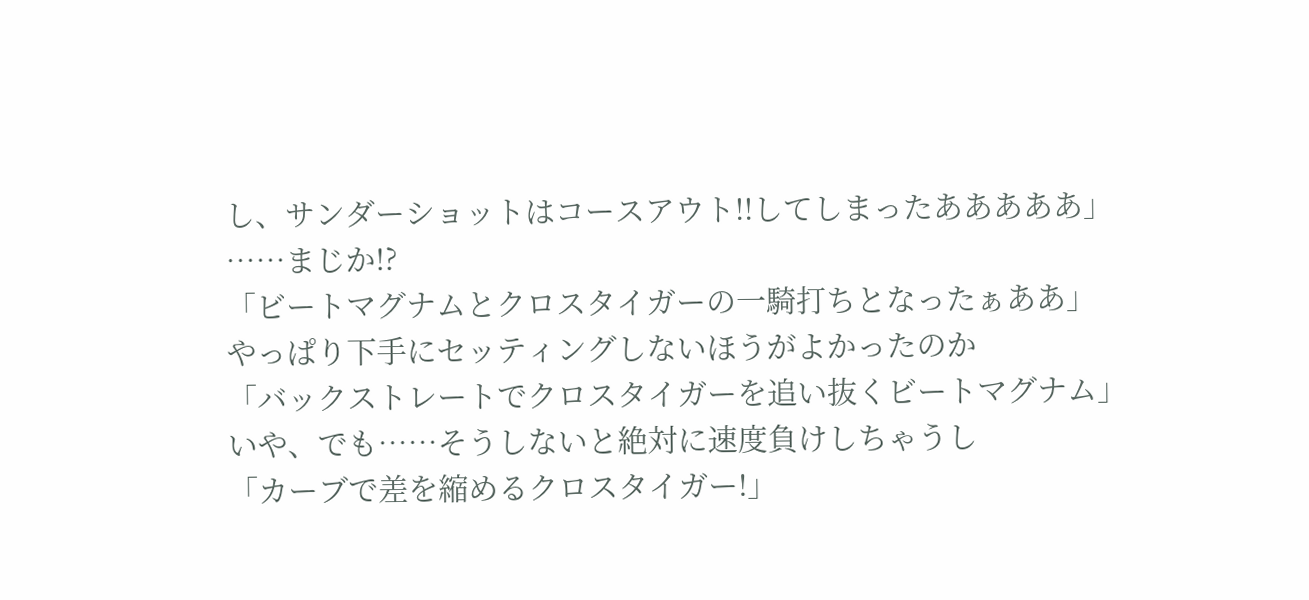し、サンダーショットはコースアウト!!してしまったあああああ」
……まじか!?
「ビートマグナムとクロスタイガーの一騎打ちとなったぁああ」
やっぱり下手にセッティングしないほうがよかったのか
「バックストレートでクロスタイガーを追い抜くビートマグナム」
いや、でも……そうしないと絶対に速度負けしちゃうし
「カーブで差を縮めるクロスタイガー!」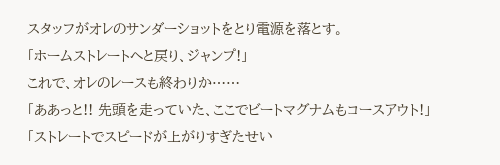スタッフがオレのサンダーショットをとり電源を落とす。
「ホームストレートへと戻り、ジャンプ!」
これで、オレのレースも終わりか……
「ああっと!! 先頭を走っていた、ここでビートマグナムもコースアウト!」
「ストレートでスピードが上がりすぎたせい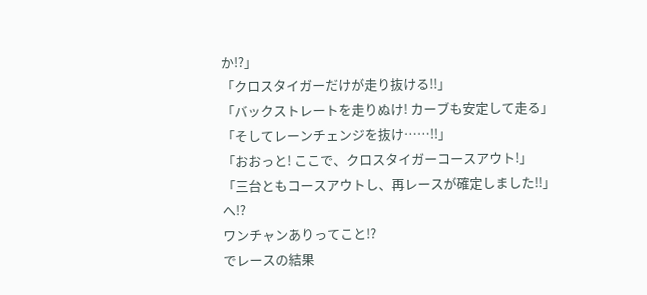か!?」
「クロスタイガーだけが走り抜ける!!」
「バックストレートを走りぬけ! カーブも安定して走る」
「そしてレーンチェンジを抜け……!!」
「おおっと! ここで、クロスタイガーコースアウト!」
「三台ともコースアウトし、再レースが確定しました!!」
へ!?
ワンチャンありってこと!?
でレースの結果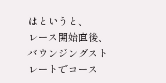はというと、
レース開始直後、バウンジングストレートでコース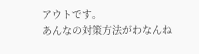アウトです。
あんなの対策方法がわなんね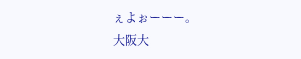ぇよぉーーー。
大阪大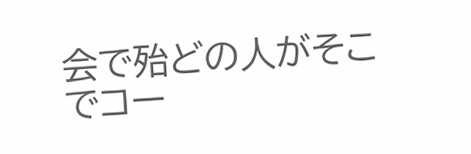会で殆どの人がそこでコー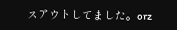スアウトしてました。orz